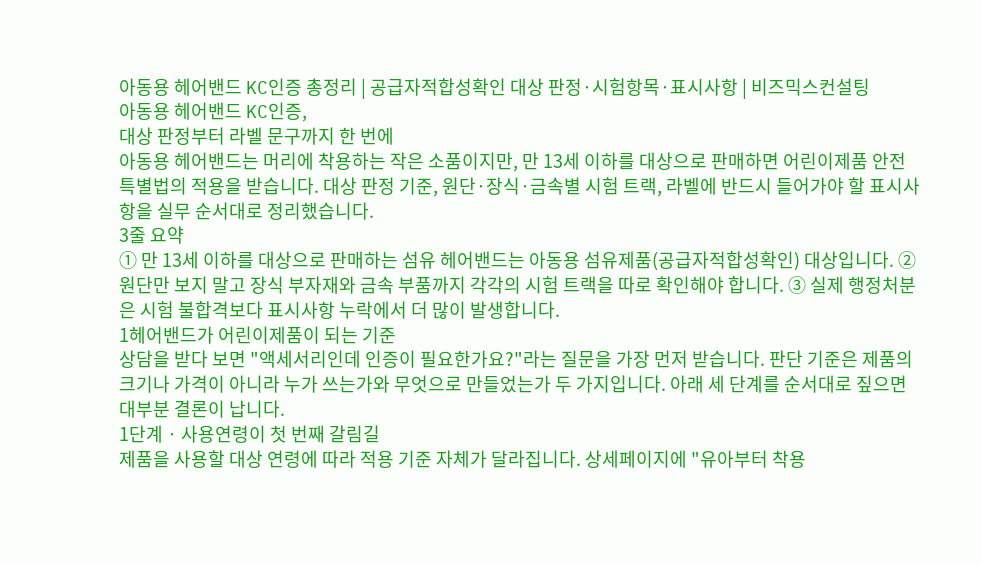아동용 헤어밴드 KC인증 총정리 | 공급자적합성확인 대상 판정·시험항목·표시사항 | 비즈믹스컨설팅
아동용 헤어밴드 KC인증,
대상 판정부터 라벨 문구까지 한 번에
아동용 헤어밴드는 머리에 착용하는 작은 소품이지만, 만 13세 이하를 대상으로 판매하면 어린이제품 안전 특별법의 적용을 받습니다. 대상 판정 기준, 원단·장식·금속별 시험 트랙, 라벨에 반드시 들어가야 할 표시사항을 실무 순서대로 정리했습니다.
3줄 요약
① 만 13세 이하를 대상으로 판매하는 섬유 헤어밴드는 아동용 섬유제품(공급자적합성확인) 대상입니다. ② 원단만 보지 말고 장식 부자재와 금속 부품까지 각각의 시험 트랙을 따로 확인해야 합니다. ③ 실제 행정처분은 시험 불합격보다 표시사항 누락에서 더 많이 발생합니다.
1헤어밴드가 어린이제품이 되는 기준
상담을 받다 보면 "액세서리인데 인증이 필요한가요?"라는 질문을 가장 먼저 받습니다. 판단 기준은 제품의 크기나 가격이 아니라 누가 쓰는가와 무엇으로 만들었는가 두 가지입니다. 아래 세 단계를 순서대로 짚으면 대부분 결론이 납니다.
1단계 · 사용연령이 첫 번째 갈림길
제품을 사용할 대상 연령에 따라 적용 기준 자체가 달라집니다. 상세페이지에 "유아부터 착용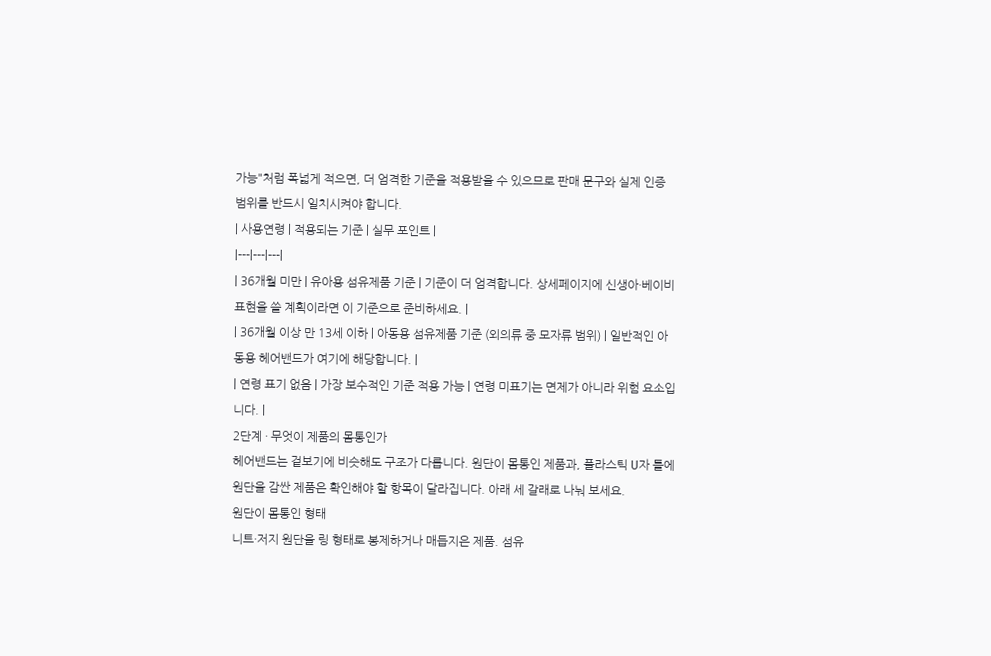가능"처럼 폭넓게 적으면, 더 엄격한 기준을 적용받을 수 있으므로 판매 문구와 실제 인증 범위를 반드시 일치시켜야 합니다.
| 사용연령 | 적용되는 기준 | 실무 포인트 |
|---|---|---|
| 36개월 미만 | 유아용 섬유제품 기준 | 기준이 더 엄격합니다. 상세페이지에 신생아·베이비 표현을 쓸 계획이라면 이 기준으로 준비하세요. |
| 36개월 이상 만 13세 이하 | 아동용 섬유제품 기준 (외의류 중 모자류 범위) | 일반적인 아동용 헤어밴드가 여기에 해당합니다. |
| 연령 표기 없음 | 가장 보수적인 기준 적용 가능 | 연령 미표기는 면제가 아니라 위험 요소입니다. |
2단계 · 무엇이 제품의 몸통인가
헤어밴드는 겉보기에 비슷해도 구조가 다릅니다. 원단이 몸통인 제품과, 플라스틱 U자 틀에 원단을 감싼 제품은 확인해야 할 항목이 달라집니다. 아래 세 갈래로 나눠 보세요.
원단이 몸통인 형태
니트·저지 원단을 링 형태로 봉제하거나 매듭지은 제품. 섬유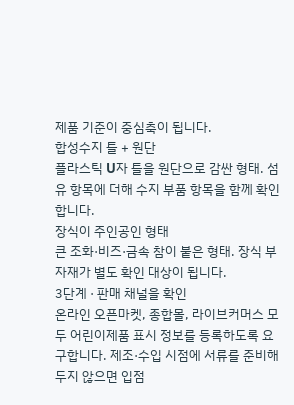제품 기준이 중심축이 됩니다.
합성수지 틀 + 원단
플라스틱 U자 틀을 원단으로 감싼 형태. 섬유 항목에 더해 수지 부품 항목을 함께 확인합니다.
장식이 주인공인 형태
큰 조화·비즈·금속 참이 붙은 형태. 장식 부자재가 별도 확인 대상이 됩니다.
3단계 · 판매 채널을 확인
온라인 오픈마켓, 종합몰, 라이브커머스 모두 어린이제품 표시 정보를 등록하도록 요구합니다. 제조·수입 시점에 서류를 준비해 두지 않으면 입점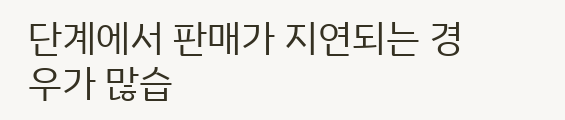단계에서 판매가 지연되는 경우가 많습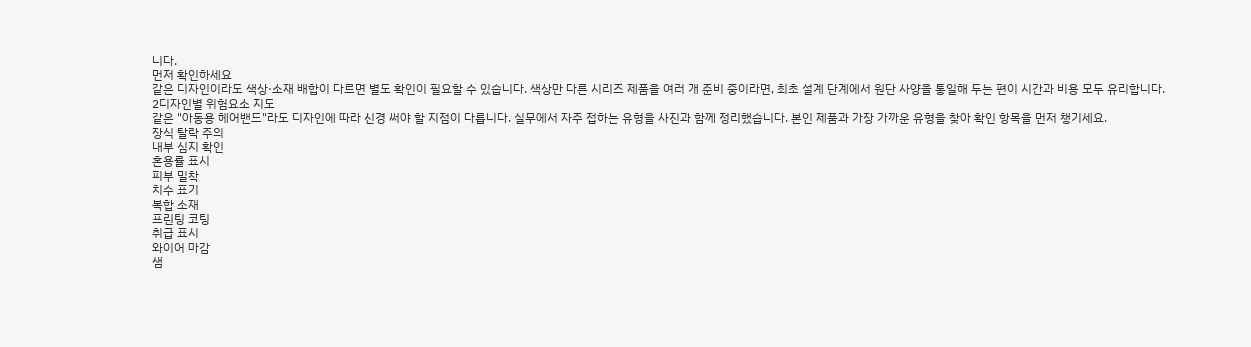니다.
먼저 확인하세요
같은 디자인이라도 색상·소재 배합이 다르면 별도 확인이 필요할 수 있습니다. 색상만 다른 시리즈 제품을 여러 개 준비 중이라면, 최초 설계 단계에서 원단 사양을 통일해 두는 편이 시간과 비용 모두 유리합니다.
2디자인별 위험요소 지도
같은 "아동용 헤어밴드"라도 디자인에 따라 신경 써야 할 지점이 다릅니다. 실무에서 자주 접하는 유형을 사진과 함께 정리했습니다. 본인 제품과 가장 가까운 유형을 찾아 확인 항목을 먼저 챙기세요.
장식 탈락 주의
내부 심지 확인
혼용률 표시
피부 밀착
치수 표기
복합 소재
프린팅 코팅
취급 표시
와이어 마감
샘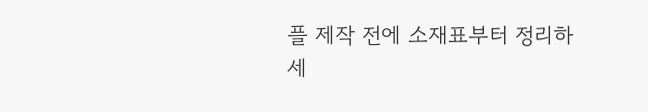플 제작 전에 소재표부터 정리하세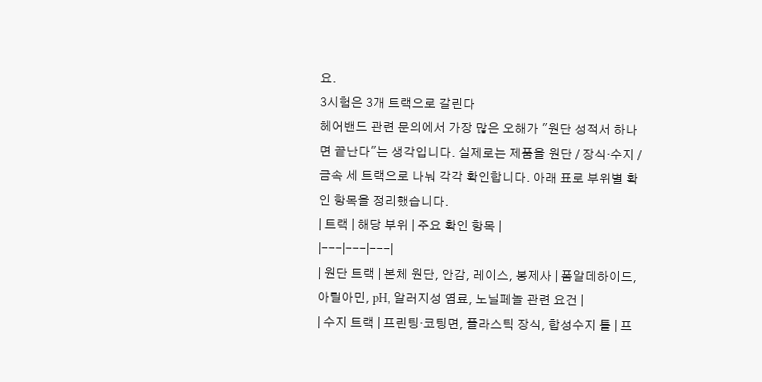요.
3시험은 3개 트랙으로 갈린다
헤어밴드 관련 문의에서 가장 많은 오해가 "원단 성적서 하나면 끝난다"는 생각입니다. 실제로는 제품을 원단 / 장식·수지 / 금속 세 트랙으로 나눠 각각 확인합니다. 아래 표로 부위별 확인 항목을 정리했습니다.
| 트랙 | 해당 부위 | 주요 확인 항목 |
|---|---|---|
| 원단 트랙 | 본체 원단, 안감, 레이스, 봉제사 | 폼알데하이드, 아릴아민, pH, 알러지성 염료, 노닐페놀 관련 요건 |
| 수지 트랙 | 프린팅·코팅면, 플라스틱 장식, 합성수지 틀 | 프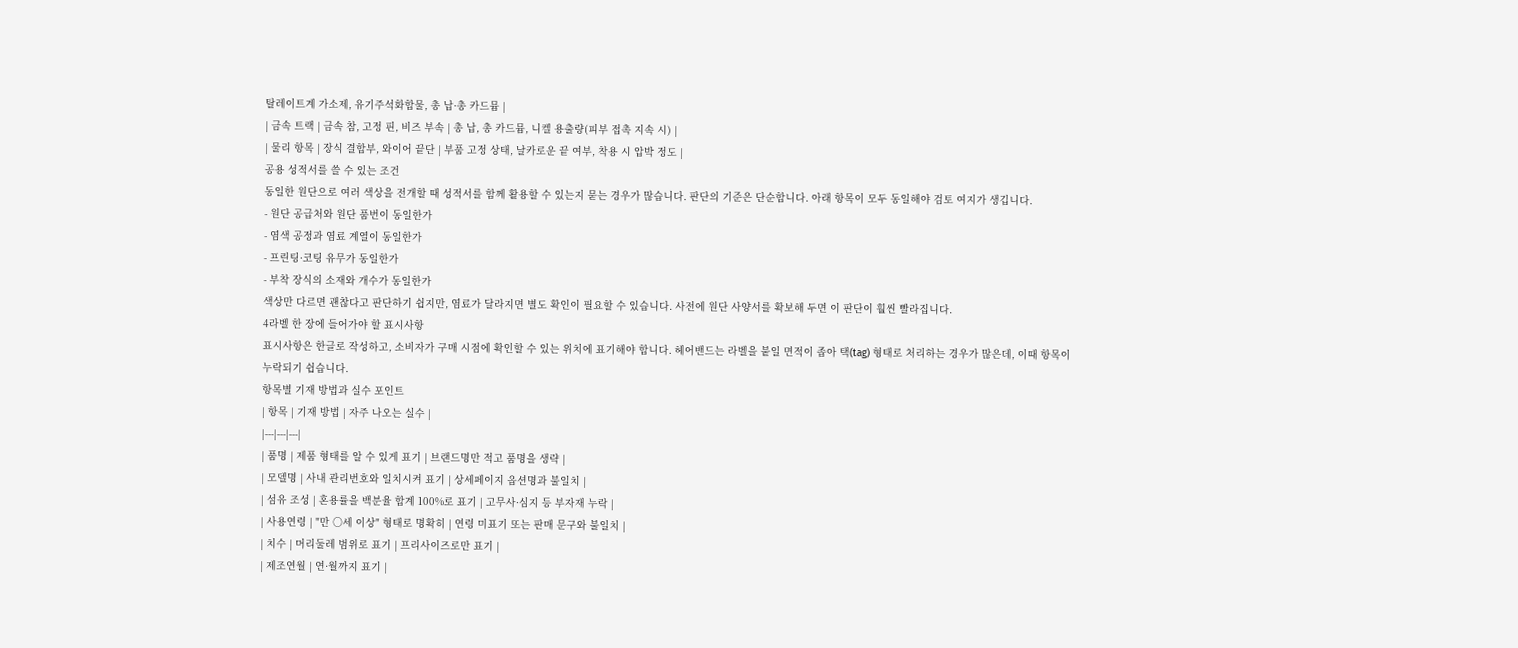탈레이트계 가소제, 유기주석화합물, 총 납·총 카드뮴 |
| 금속 트랙 | 금속 참, 고정 핀, 비즈 부속 | 총 납, 총 카드뮴, 니켈 용출량(피부 접촉 지속 시) |
| 물리 항목 | 장식 결합부, 와이어 끝단 | 부품 고정 상태, 날카로운 끝 여부, 착용 시 압박 정도 |
공용 성적서를 쓸 수 있는 조건
동일한 원단으로 여러 색상을 전개할 때 성적서를 함께 활용할 수 있는지 묻는 경우가 많습니다. 판단의 기준은 단순합니다. 아래 항목이 모두 동일해야 검토 여지가 생깁니다.
- 원단 공급처와 원단 품번이 동일한가
- 염색 공정과 염료 계열이 동일한가
- 프린팅·코팅 유무가 동일한가
- 부착 장식의 소재와 개수가 동일한가
색상만 다르면 괜찮다고 판단하기 쉽지만, 염료가 달라지면 별도 확인이 필요할 수 있습니다. 사전에 원단 사양서를 확보해 두면 이 판단이 훨씬 빨라집니다.
4라벨 한 장에 들어가야 할 표시사항
표시사항은 한글로 작성하고, 소비자가 구매 시점에 확인할 수 있는 위치에 표기해야 합니다. 헤어밴드는 라벨을 붙일 면적이 좁아 택(tag) 형태로 처리하는 경우가 많은데, 이때 항목이 누락되기 쉽습니다.
항목별 기재 방법과 실수 포인트
| 항목 | 기재 방법 | 자주 나오는 실수 |
|---|---|---|
| 품명 | 제품 형태를 알 수 있게 표기 | 브랜드명만 적고 품명을 생략 |
| 모델명 | 사내 관리번호와 일치시켜 표기 | 상세페이지 옵션명과 불일치 |
| 섬유 조성 | 혼용률을 백분율 합계 100%로 표기 | 고무사·심지 등 부자재 누락 |
| 사용연령 | "만 ○세 이상" 형태로 명확히 | 연령 미표기 또는 판매 문구와 불일치 |
| 치수 | 머리둘레 범위로 표기 | 프리사이즈로만 표기 |
| 제조연월 | 연·월까지 표기 |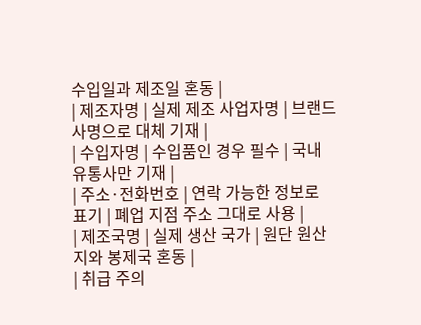수입일과 제조일 혼동 |
| 제조자명 | 실제 제조 사업자명 | 브랜드사명으로 대체 기재 |
| 수입자명 | 수입품인 경우 필수 | 국내 유통사만 기재 |
| 주소·전화번호 | 연락 가능한 정보로 표기 | 폐업 지점 주소 그대로 사용 |
| 제조국명 | 실제 생산 국가 | 원단 원산지와 봉제국 혼동 |
| 취급 주의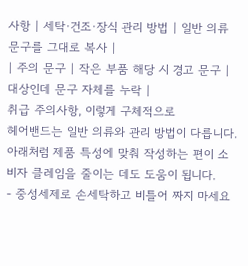사항 | 세탁·건조·장식 관리 방법 | 일반 의류 문구를 그대로 복사 |
| 주의 문구 | 작은 부품 해당 시 경고 문구 | 대상인데 문구 자체를 누락 |
취급 주의사항, 이렇게 구체적으로
헤어밴드는 일반 의류와 관리 방법이 다릅니다. 아래처럼 제품 특성에 맞춰 작성하는 편이 소비자 클레임을 줄이는 데도 도움이 됩니다.
- 중성세제로 손세탁하고 비틀어 짜지 마세요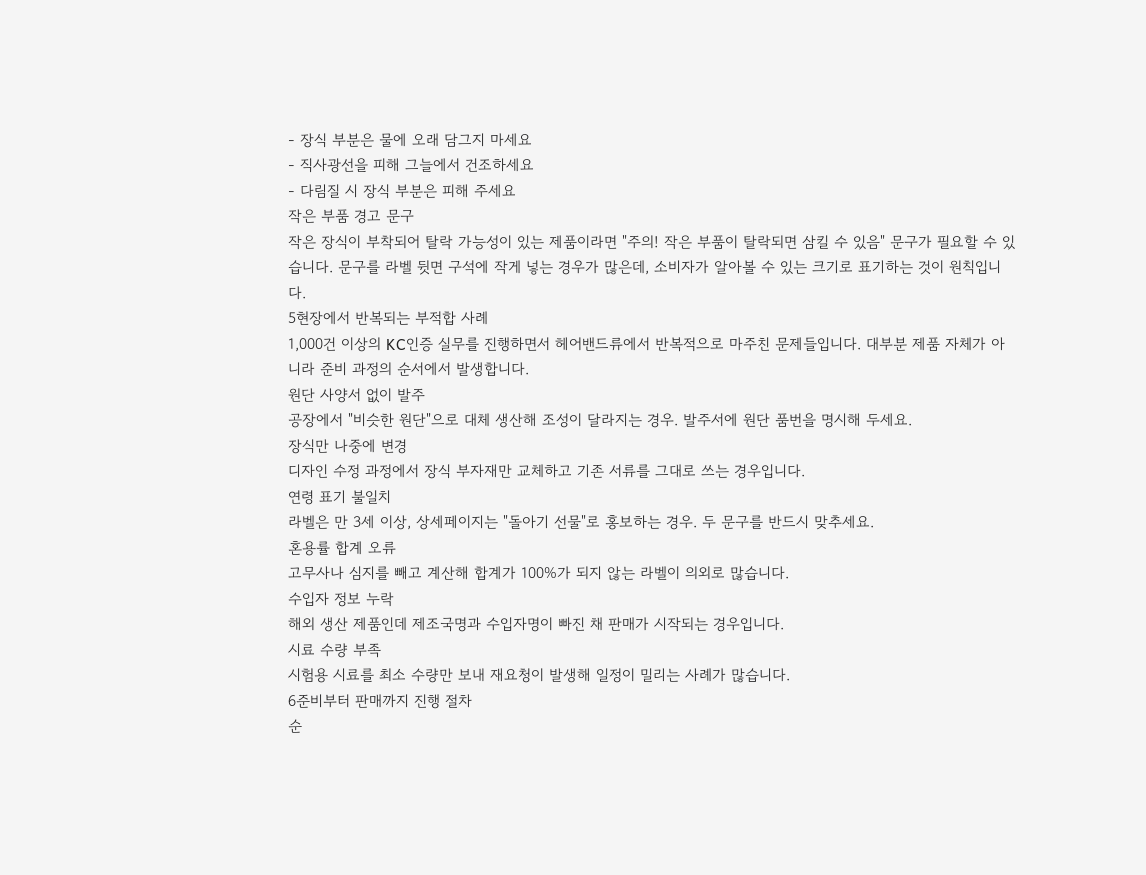- 장식 부분은 물에 오래 담그지 마세요
- 직사광선을 피해 그늘에서 건조하세요
- 다림질 시 장식 부분은 피해 주세요
작은 부품 경고 문구
작은 장식이 부착되어 탈락 가능성이 있는 제품이라면 "주의! 작은 부품이 탈락되면 삼킬 수 있음" 문구가 필요할 수 있습니다. 문구를 라벨 뒷면 구석에 작게 넣는 경우가 많은데, 소비자가 알아볼 수 있는 크기로 표기하는 것이 원칙입니다.
5현장에서 반복되는 부적합 사례
1,000건 이상의 KC인증 실무를 진행하면서 헤어밴드류에서 반복적으로 마주친 문제들입니다. 대부분 제품 자체가 아니라 준비 과정의 순서에서 발생합니다.
원단 사양서 없이 발주
공장에서 "비슷한 원단"으로 대체 생산해 조성이 달라지는 경우. 발주서에 원단 품번을 명시해 두세요.
장식만 나중에 변경
디자인 수정 과정에서 장식 부자재만 교체하고 기존 서류를 그대로 쓰는 경우입니다.
연령 표기 불일치
라벨은 만 3세 이상, 상세페이지는 "돌아기 선물"로 홍보하는 경우. 두 문구를 반드시 맞추세요.
혼용률 합계 오류
고무사나 심지를 빼고 계산해 합계가 100%가 되지 않는 라벨이 의외로 많습니다.
수입자 정보 누락
해외 생산 제품인데 제조국명과 수입자명이 빠진 채 판매가 시작되는 경우입니다.
시료 수량 부족
시험용 시료를 최소 수량만 보내 재요청이 발생해 일정이 밀리는 사례가 많습니다.
6준비부터 판매까지 진행 절차
순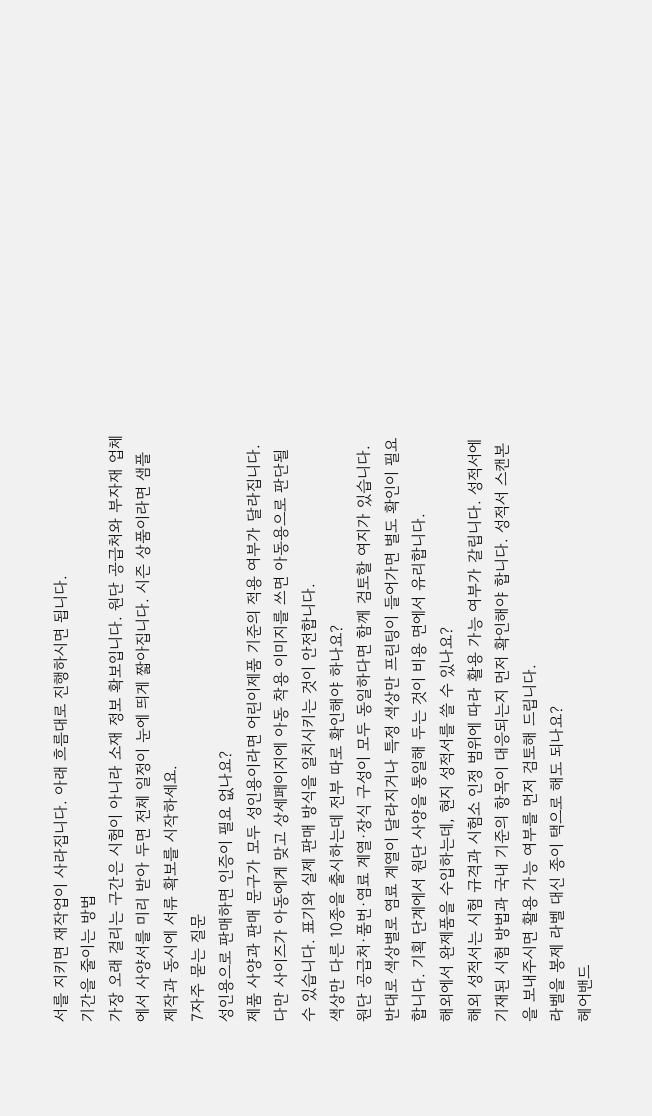서를 지키면 재작업이 사라집니다. 아래 흐름대로 진행하시면 됩니다.
기간을 줄이는 방법
가장 오래 걸리는 구간은 시험이 아니라 소재 정보 확보입니다. 원단 공급처와 부자재 업체에서 사양서를 미리 받아 두면 전체 일정이 눈에 띄게 짧아집니다. 시즌 상품이라면 샘플 제작과 동시에 서류 확보를 시작하세요.
7자주 묻는 질문
성인용으로 판매하면 인증이 필요 없나요?
제품 사양과 판매 문구가 모두 성인용이라면 어린이제품 기준의 적용 여부가 달라집니다. 다만 사이즈가 아동에게 맞고 상세페이지에 아동 착용 이미지를 쓰면 아동용으로 판단될 수 있습니다. 표기와 실제 판매 방식을 일치시키는 것이 안전합니다.
색상만 다른 10종을 출시하는데 전부 따로 확인해야 하나요?
원단 공급처·품번·염료 계열·장식 구성이 모두 동일하다면 함께 검토할 여지가 있습니다. 반대로 색상별로 염료 계열이 달라지거나 특정 색상만 프린팅이 들어가면 별도 확인이 필요합니다. 기획 단계에서 원단 사양을 통일해 두는 것이 비용 면에서 유리합니다.
해외에서 완제품을 수입하는데, 현지 성적서를 쓸 수 있나요?
해외 성적서는 시험 규격과 시험소 인정 범위에 따라 활용 가능 여부가 갈립니다. 성적서에 기재된 시험 방법과 국내 기준의 항목이 대응되는지 먼저 확인해야 합니다. 성적서 스캔본을 보내주시면 활용 가능 여부를 먼저 검토해 드립니다.
라벨을 봉제 라벨 대신 종이 택으로 해도 되나요?
헤어밴드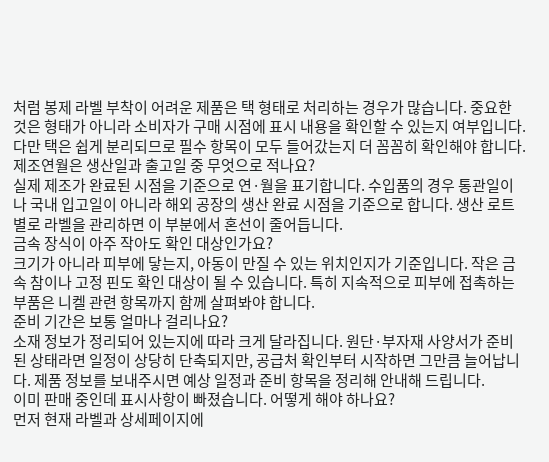처럼 봉제 라벨 부착이 어려운 제품은 택 형태로 처리하는 경우가 많습니다. 중요한 것은 형태가 아니라 소비자가 구매 시점에 표시 내용을 확인할 수 있는지 여부입니다. 다만 택은 쉽게 분리되므로 필수 항목이 모두 들어갔는지 더 꼼꼼히 확인해야 합니다.
제조연월은 생산일과 출고일 중 무엇으로 적나요?
실제 제조가 완료된 시점을 기준으로 연·월을 표기합니다. 수입품의 경우 통관일이나 국내 입고일이 아니라 해외 공장의 생산 완료 시점을 기준으로 합니다. 생산 로트별로 라벨을 관리하면 이 부분에서 혼선이 줄어듭니다.
금속 장식이 아주 작아도 확인 대상인가요?
크기가 아니라 피부에 닿는지, 아동이 만질 수 있는 위치인지가 기준입니다. 작은 금속 참이나 고정 핀도 확인 대상이 될 수 있습니다. 특히 지속적으로 피부에 접촉하는 부품은 니켈 관련 항목까지 함께 살펴봐야 합니다.
준비 기간은 보통 얼마나 걸리나요?
소재 정보가 정리되어 있는지에 따라 크게 달라집니다. 원단·부자재 사양서가 준비된 상태라면 일정이 상당히 단축되지만, 공급처 확인부터 시작하면 그만큼 늘어납니다. 제품 정보를 보내주시면 예상 일정과 준비 항목을 정리해 안내해 드립니다.
이미 판매 중인데 표시사항이 빠졌습니다. 어떻게 해야 하나요?
먼저 현재 라벨과 상세페이지에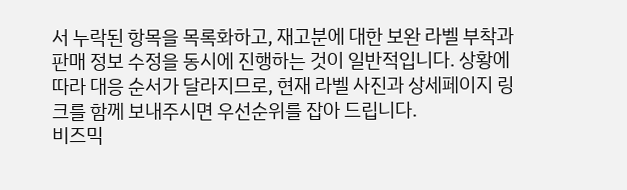서 누락된 항목을 목록화하고, 재고분에 대한 보완 라벨 부착과 판매 정보 수정을 동시에 진행하는 것이 일반적입니다. 상황에 따라 대응 순서가 달라지므로, 현재 라벨 사진과 상세페이지 링크를 함께 보내주시면 우선순위를 잡아 드립니다.
비즈믹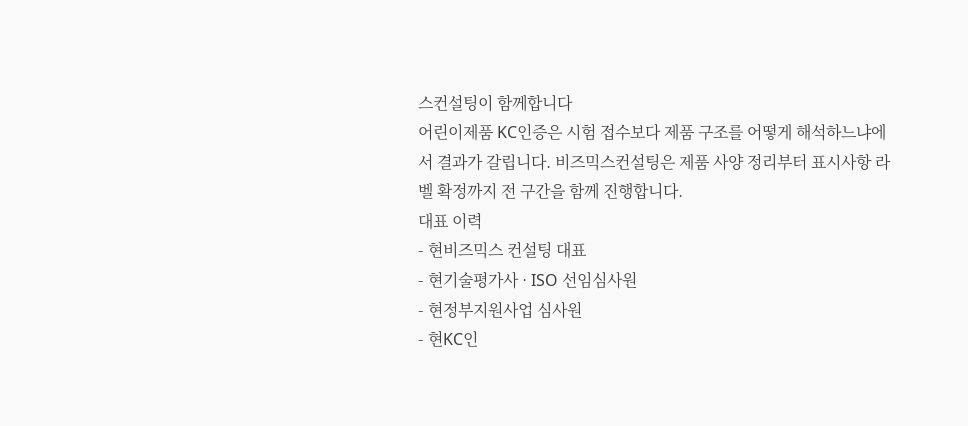스컨설팅이 함께합니다
어린이제품 KC인증은 시험 접수보다 제품 구조를 어떻게 해석하느냐에서 결과가 갈립니다. 비즈믹스컨설팅은 제품 사양 정리부터 표시사항 라벨 확정까지 전 구간을 함께 진행합니다.
대표 이력
- 현비즈믹스 컨설팅 대표
- 현기술평가사 · ISO 선임심사원
- 현정부지원사업 심사원
- 현KC인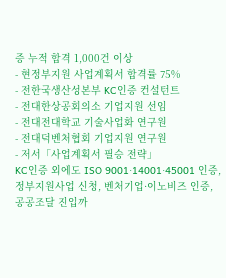증 누적 합격 1,000건 이상
- 현정부지원 사업계획서 합격률 75%
- 전한국생산성본부 KC인증 컨설턴트
- 전대한상공회의소 기업지원 선임
- 전대전대학교 기술사업화 연구원
- 전대덕벤처협회 기업지원 연구원
- 저서「사업계획서 필승 전략」
KC인증 외에도 ISO 9001·14001·45001 인증, 정부지원사업 신청, 벤처기업·이노비즈 인증, 공공조달 진입까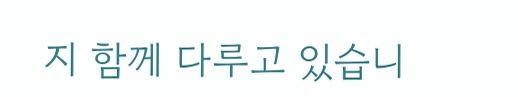지 함께 다루고 있습니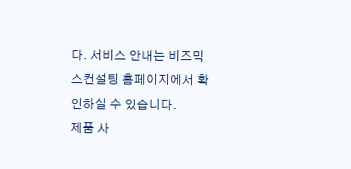다. 서비스 안내는 비즈믹스컨설팅 홈페이지에서 확인하실 수 있습니다.
제품 사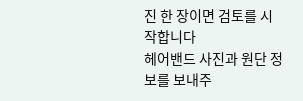진 한 장이면 검토를 시작합니다
헤어밴드 사진과 원단 정보를 보내주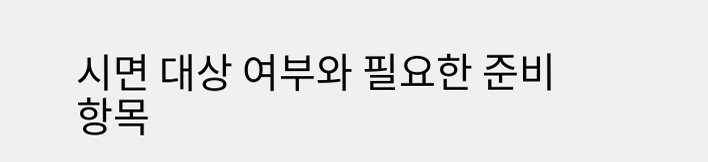시면 대상 여부와 필요한 준비 항목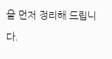을 먼저 정리해 드립니다.